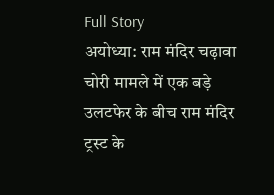Full Story
अयोध्या: राम मंदिर चढ़ावा चोरी मामले में एक बड़े उलटफेर के बीच राम मंदिर ट्रस्ट के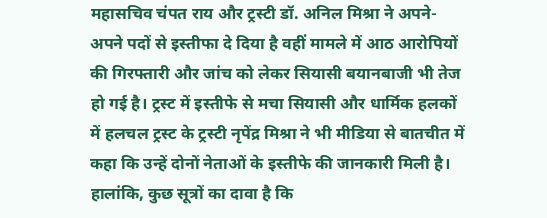महासचिव चंपत राय और ट्रस्टी डॉ. अनिल मिश्रा ने अपने-अपने पदों से इस्तीफा दे दिया है वहीं मामले में आठ आरोपियों की गिरफ्तारी और जांच को लेकर सियासी बयानबाजी भी तेज हो गई है। ट्रस्ट में इस्तीफे से मचा सियासी और धार्मिक हलकों में हलचल ट्रस्ट के ट्रस्टी नृपेंद्र मिश्रा ने भी मीडिया से बातचीत में कहा कि उन्हें दोनों नेताओं के इस्तीफे की जानकारी मिली है। हालांकि, कुछ सूत्रों का दावा है कि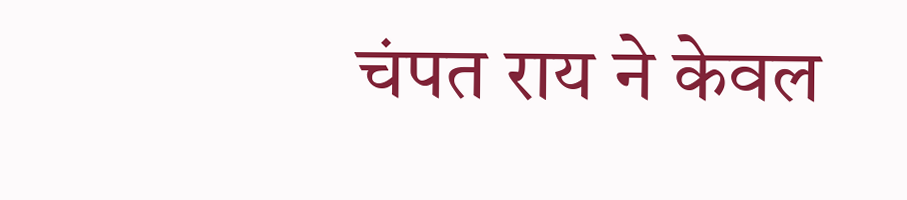चंपत राय ने केवल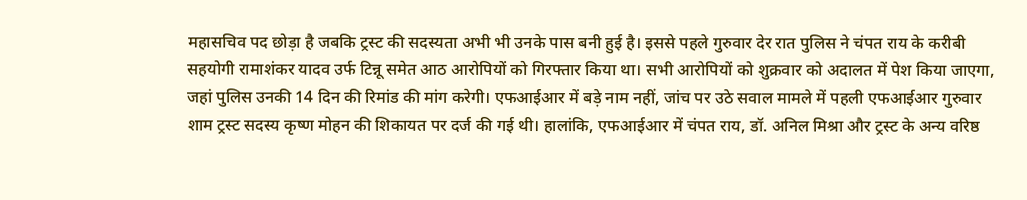महासचिव पद छोड़ा है जबकि ट्रस्ट की सदस्यता अभी भी उनके पास बनी हुई है। इससे पहले गुरुवार देर रात पुलिस ने चंपत राय के करीबी सहयोगी रामाशंकर यादव उर्फ टिन्नू समेत आठ आरोपियों को गिरफ्तार किया था। सभी आरोपियों को शुक्रवार को अदालत में पेश किया जाएगा, जहां पुलिस उनकी 14 दिन की रिमांड की मांग करेगी। एफआईआर में बड़े नाम नहीं, जांच पर उठे सवाल मामले में पहली एफआईआर गुरुवार शाम ट्रस्ट सदस्य कृष्ण मोहन की शिकायत पर दर्ज की गई थी। हालांकि, एफआईआर में चंपत राय, डॉ. अनिल मिश्रा और ट्रस्ट के अन्य वरिष्ठ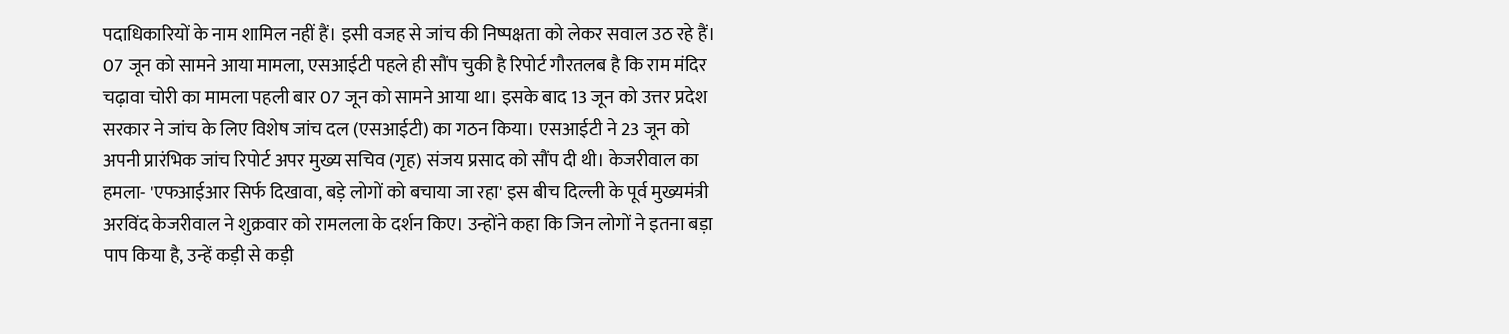पदाधिकारियों के नाम शामिल नहीं हैं। इसी वजह से जांच की निष्पक्षता को लेकर सवाल उठ रहे हैं। 07 जून को सामने आया मामला, एसआईटी पहले ही सौंप चुकी है रिपोर्ट गौरतलब है कि राम मंदिर चढ़ावा चोरी का मामला पहली बार 07 जून को सामने आया था। इसके बाद 13 जून को उत्तर प्रदेश सरकार ने जांच के लिए विशेष जांच दल (एसआईटी) का गठन किया। एसआईटी ने 23 जून को अपनी प्रारंभिक जांच रिपोर्ट अपर मुख्य सचिव (गृह) संजय प्रसाद को सौंप दी थी। केजरीवाल का हमला- 'एफआईआर सिर्फ दिखावा, बड़े लोगों को बचाया जा रहा' इस बीच दिल्ली के पूर्व मुख्यमंत्री अरविंद केजरीवाल ने शुक्रवार को रामलला के दर्शन किए। उन्होंने कहा कि जिन लोगों ने इतना बड़ा पाप किया है, उन्हें कड़ी से कड़ी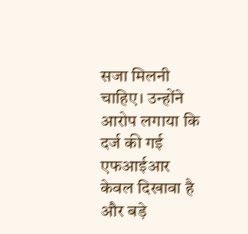सजा मिलनी चाहिए। उन्होंने आरोप लगाया कि दर्ज की गई एफआईआर केवल दिखावा है और बड़े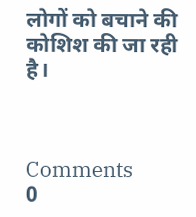लोगों को बचाने की कोशिश की जा रही है।



Comments
0